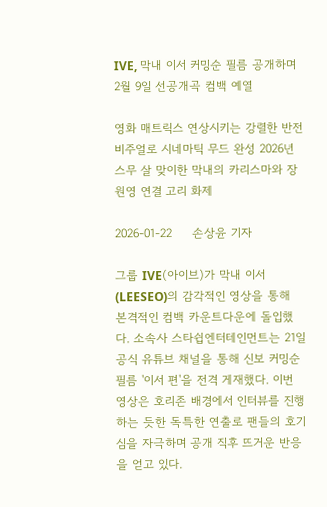IVE, 막내 이서 커밍순 필름 공개하며 2월 9일 선공개곡 컴백 예열

영화 매트릭스 연상시키는 강렬한 반전 비주얼로 시네마틱 무드 완성 2026년 스무 살 맞이한 막내의 카리스마와 장원영 연결 고리 화제

2026-01-22     손상윤 기자

그룹 IVE(아이브)가 막내 이서(LEESEO)의 감각적인 영상을 통해 본격적인 컴백 카운트다운에 돌입했다. 소속사 스타쉽엔터테인먼트는 21일 공식 유튜브 채널을 통해 신보 커밍순 필름 '이서 편'을 전격 게재했다. 이번 영상은 호리존 배경에서 인터뷰를 진행하는 듯한 독특한 연출로 팬들의 호기심을 자극하며 공개 직후 뜨거운 반응을 얻고 있다.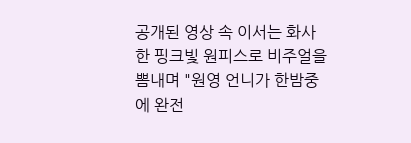공개된 영상 속 이서는 화사한 핑크빛 원피스로 비주얼을 뽐내며 "원영 언니가 한밤중에 완전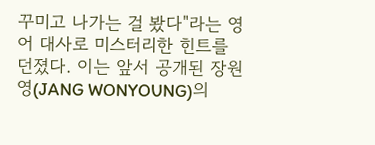꾸미고 나가는 걸 봤다"라는 영어 대사로 미스터리한 힌트를 던졌다. 이는 앞서 공개된 장원영(JANG WONYOUNG)의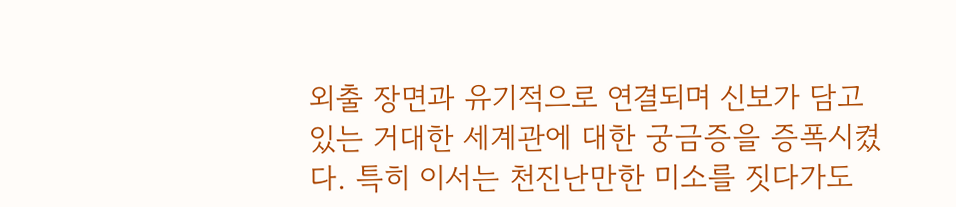외출 장면과 유기적으로 연결되며 신보가 담고 있는 거대한 세계관에 대한 궁금증을 증폭시켰다. 특히 이서는 천진난만한 미소를 짓다가도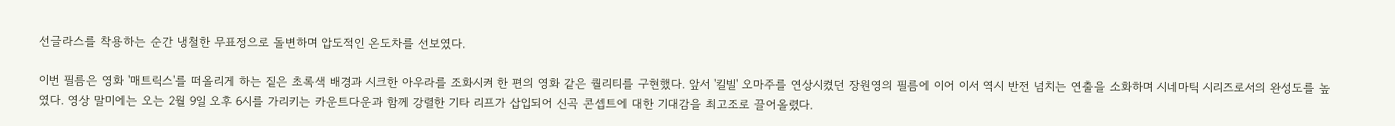선글라스를 착용하는 순간 냉철한 무표정으로 돌변하며 압도적인 온도차를 선보였다.

이번 필름은 영화 '매트릭스'를 떠올리게 하는 짙은 초록색 배경과 시크한 아우라를 조화시켜 한 편의 영화 같은 퀄리티를 구현했다. 앞서 '킬빌' 오마주를 연상시켰던 장원영의 필름에 이어 이서 역시 반전 넘치는 연출을 소화하며 시네마틱 시리즈로서의 완성도를 높였다. 영상 말미에는 오는 2월 9일 오후 6시를 가리키는 카운트다운과 함께 강렬한 기타 리프가 삽입되어 신곡 콘셉트에 대한 기대감을 최고조로 끌어올렸다.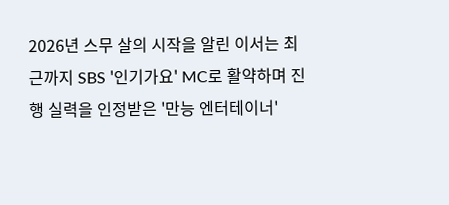2026년 스무 살의 시작을 알린 이서는 최근까지 SBS '인기가요' MC로 활약하며 진행 실력을 인정받은 '만능 엔터테이너'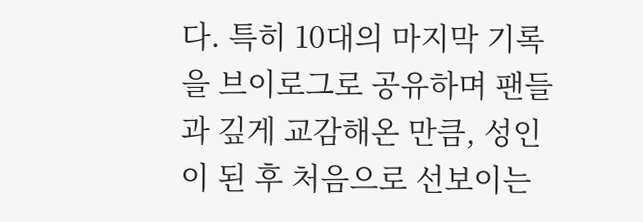다. 특히 10대의 마지막 기록을 브이로그로 공유하며 팬들과 깊게 교감해온 만큼, 성인이 된 후 처음으로 선보이는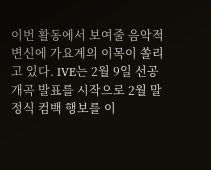이번 활동에서 보여줄 음악적 변신에 가요계의 이목이 쏠리고 있다. IVE는 2월 9일 선공개곡 발표를 시작으로 2월 말 정식 컴백 행보를 이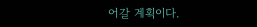어갈 계획이다.